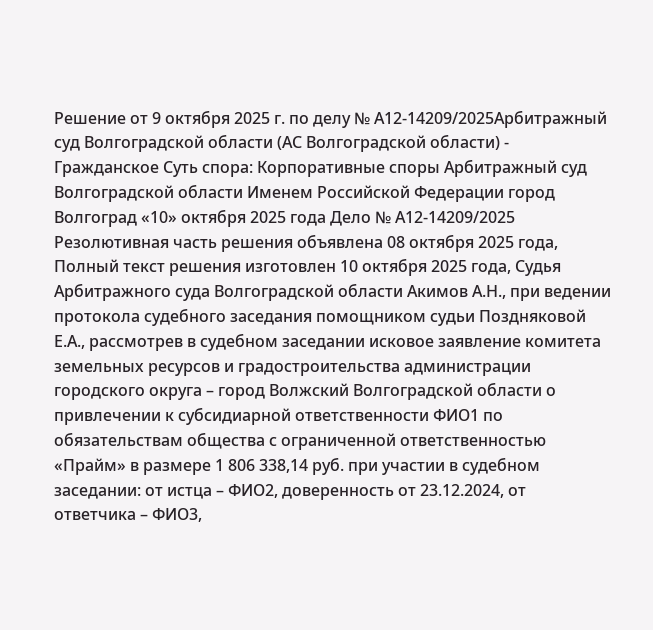Решение от 9 октября 2025 г. по делу № А12-14209/2025Арбитражный суд Волгоградской области (АС Волгоградской области) - Гражданское Суть спора: Корпоративные споры Арбитражный суд Волгоградской области Именем Российской Федерации город Волгоград «10» октября 2025 года Дело № А12-14209/2025 Резолютивная часть решения объявлена 08 октября 2025 года, Полный текст решения изготовлен 10 октября 2025 года, Судья Арбитражного суда Волгоградской области Акимов А.Н., при ведении протокола судебного заседания помощником судьи Поздняковой Е.А., рассмотрев в судебном заседании исковое заявление комитета земельных ресурсов и градостроительства администрации городского округа – город Волжский Волгоградской области о привлечении к субсидиарной ответственности ФИО1 по обязательствам общества с ограниченной ответственностью «Прайм» в размере 1 806 338,14 руб. при участии в судебном заседании: от истца – ФИО2, доверенность от 23.12.2024, от ответчика – ФИО3,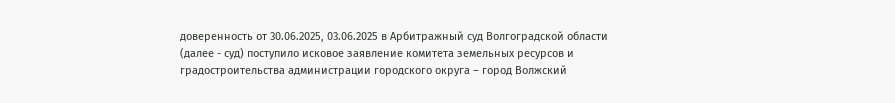доверенность от 30.06.2025, 03.06.2025 в Арбитражный суд Волгоградской области (далее - суд) поступило исковое заявление комитета земельных ресурсов и градостроительства администрации городского округа – город Волжский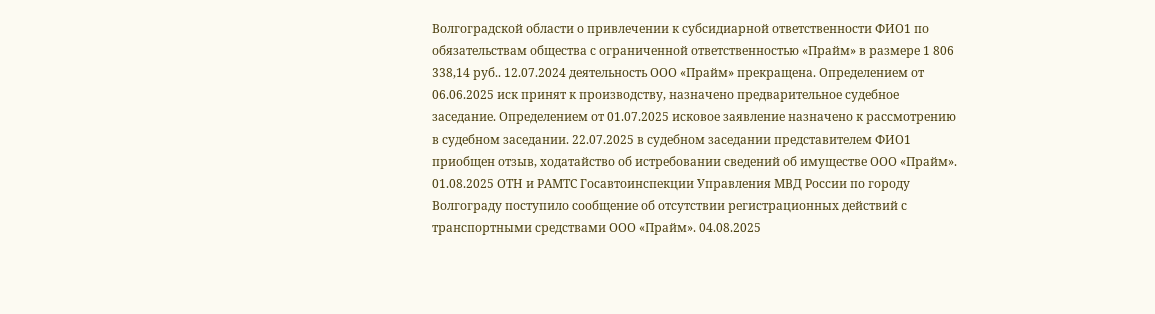Волгоградской области о привлечении к субсидиарной ответственности ФИО1 по обязательствам общества с ограниченной ответственностью «Прайм» в размере 1 806 338,14 руб.. 12.07.2024 деятельность ООО «Прайм» прекращена. Определением от 06.06.2025 иск принят к производству, назначено предварительное судебное заседание. Определением от 01.07.2025 исковое заявление назначено к рассмотрению в судебном заседании. 22.07.2025 в судебном заседании представителем ФИО1 приобщен отзыв, ходатайство об истребовании сведений об имуществе ООО «Прайм». 01.08.2025 ОТН и РАМТС Госавтоинспекции Управления МВД России по городу Волгограду поступило сообщение об отсутствии регистрационных действий с транспортными средствами ООО «Прайм». 04.08.2025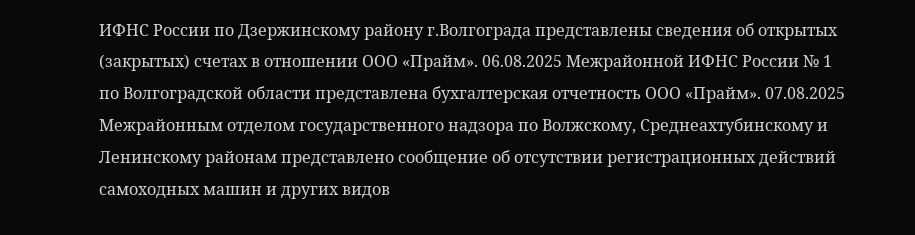ИФНС России по Дзержинскому району г.Волгограда представлены сведения об открытых (закрытых) счетах в отношении ООО «Прайм». 06.08.2025 Межрайонной ИФНС России № 1 по Волгоградской области представлена бухгалтерская отчетность ООО «Прайм». 07.08.2025 Межрайонным отделом государственного надзора по Волжскому, Среднеахтубинскому и Ленинскому районам представлено сообщение об отсутствии регистрационных действий самоходных машин и других видов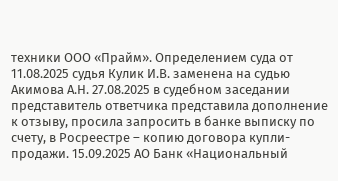техники ООО «Прайм». Определением суда от 11.08.2025 судья Кулик И.В. заменена на судью Акимова А.Н. 27.08.2025 в судебном заседании представитель ответчика представила дополнение к отзыву, просила запросить в банке выписку по счету, в Росреестре – копию договора купли-продажи. 15.09.2025 АО Банк «Национальный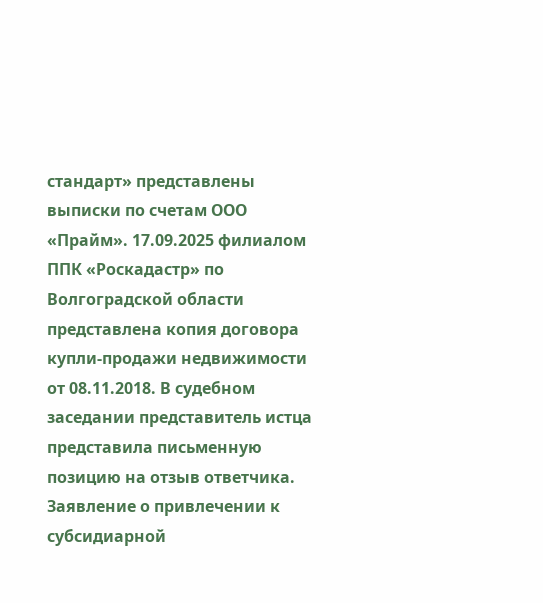стандарт» представлены выписки по счетам ООО «Прайм». 17.09.2025 филиалом ППК «Роскадастр» по Волгоградской области представлена копия договора купли-продажи недвижимости от 08.11.2018. В судебном заседании представитель истца представила письменную позицию на отзыв ответчика. Заявление о привлечении к субсидиарной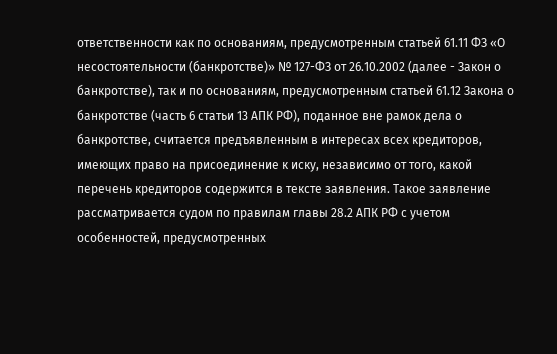ответственности как по основаниям, предусмотренным статьей 61.11 ФЗ «О несостоятельности (банкротстве)» № 127-ФЗ от 26.10.2002 (далее - Закон о банкротстве), так и по основаниям, предусмотренным статьей 61.12 Закона о банкротстве (часть 6 статьи 13 АПК РФ), поданное вне рамок дела о банкротстве, считается предъявленным в интересах всех кредиторов, имеющих право на присоединение к иску, независимо от того, какой перечень кредиторов содержится в тексте заявления. Такое заявление рассматривается судом по правилам главы 28.2 АПК РФ с учетом особенностей, предусмотренных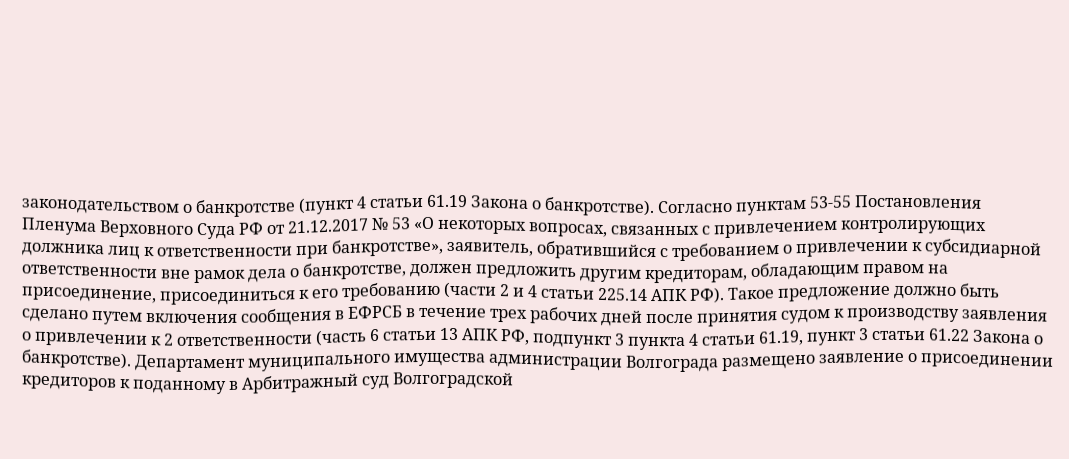законодательством о банкротстве (пункт 4 статьи 61.19 Закона о банкротстве). Согласно пунктам 53-55 Постановления Пленума Верховного Суда РФ от 21.12.2017 № 53 «О некоторых вопросах, связанных с привлечением контролирующих должника лиц к ответственности при банкротстве», заявитель, обратившийся с требованием о привлечении к субсидиарной ответственности вне рамок дела о банкротстве, должен предложить другим кредиторам, обладающим правом на присоединение, присоединиться к его требованию (части 2 и 4 статьи 225.14 АПК РФ). Такое предложение должно быть сделано путем включения сообщения в ЕФРСБ в течение трех рабочих дней после принятия судом к производству заявления о привлечении к 2 ответственности (часть 6 статьи 13 АПК РФ, подпункт 3 пункта 4 статьи 61.19, пункт 3 статьи 61.22 Закона о банкротстве). Департамент муниципального имущества администрации Волгограда размещено заявление о присоединении кредиторов к поданному в Арбитражный суд Волгоградской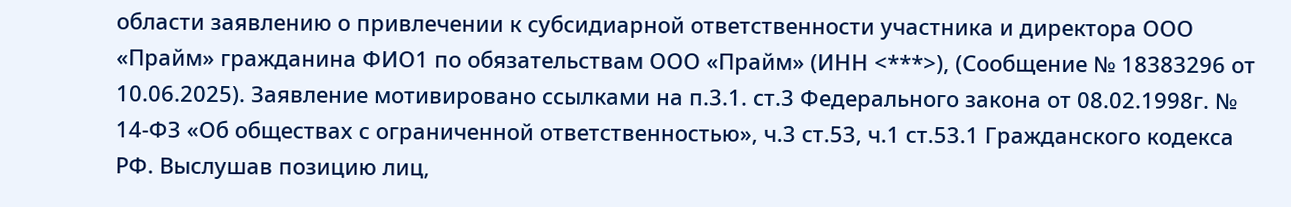области заявлению о привлечении к субсидиарной ответственности участника и директора ООО «Прайм» гражданина ФИО1 по обязательствам ООО «Прайм» (ИНН <***>), (Сообщение № 18383296 от 10.06.2025). Заявление мотивировано ссылками на п.3.1. ст.3 Федерального закона от 08.02.1998г. № 14-ФЗ «Об обществах с ограниченной ответственностью», ч.3 ст.53, ч.1 ст.53.1 Гражданского кодекса РФ. Выслушав позицию лиц,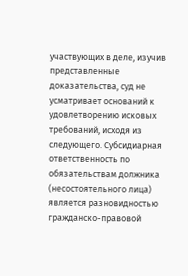участвующих в деле, изучив представленные доказательства, суд не усматривает оснований к удовлетворению исковых требований, исходя из следующего. Субсидиарная ответственность по обязательствам должника (несостоятельного лица) является разновидностью гражданско-правовой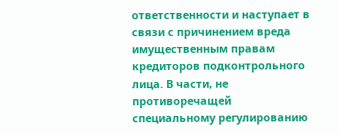ответственности и наступает в связи с причинением вреда имущественным правам кредиторов подконтрольного лица. В части, не противоречащей специальному регулированию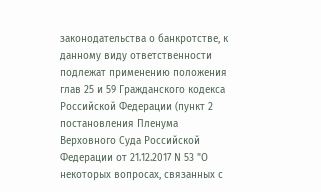законодательства о банкротстве, к данному виду ответственности подлежат применению положения глав 25 и 59 Гражданского кодекса Российской Федерации (пункт 2 постановления Пленума Верховного Суда Российской Федерации от 21.12.2017 N 53 "О некоторых вопросах, связанных с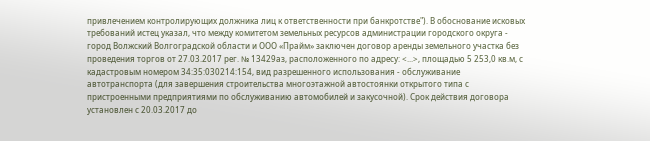привлечением контролирующих должника лиц к ответственности при банкротстве"). В обоснование исковых требований истец указал, что между комитетом земельных ресурсов администрации городского округа - город Волжский Волгоградской области и ООО «Прайм» заключен договор аренды земельного участка без проведения торгов от 27.03.2017 рег. № 13429аз, расположенного по адресу: <...>, площадью 5 253,0 кв.м, с кадастровым номером 34:35:030214:154, вид разрешенного использования - обслуживание автотранспорта (для завершения строительства многоэтажной автостоянки открытого типа с пристроенными предприятиями по обслуживанию автомобилей и закусочной). Срок действия договора установлен с 20.03.2017 до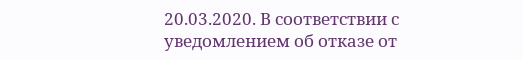20.03.2020. В соответствии с уведомлением об отказе от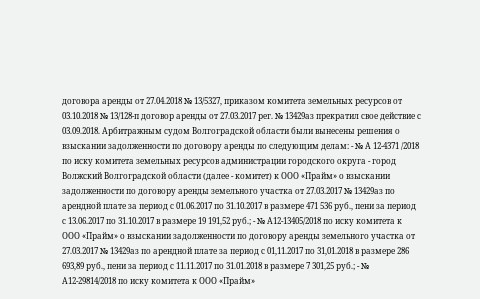договора аренды от 27.04.2018 № 13/5327, приказом комитета земельных ресурсов от 03.10.2018 № 13/128-п договор аренды от 27.03.2017 рег. № 13429аз прекратил свое действие с 03.09.2018. Арбитражным судом Волгоградской области были вынесены решения о взыскании задолженности по договору аренды по следующим делам: - № А 12-4371 /2018 по иску комитета земельных ресурсов администрации городского округа - город Волжский Волгоградской области (далее - комитет) к ООО «Прайм» о взыскании задолженности по договору аренды земельного участка от 27.03.2017 № 13429аз по арендной плате за период с 01.06.2017 по 31.10.2017 в размере 471 536 руб., пени за период с 13.06.2017 по 31.10.2017 в размере 19 191,52 руб.; - № А12-13405/2018 по иску комитета к ООО «Прайм» о взыскании задолженности по договору аренды земельного участка от 27.03.2017 № 13429аз по арендной плате за период с 01,11.2017 по 31,01.2018 в размере 286 693,89 руб., пени за период с 11.11.2017 по 31.01.2018 в размере 7 301,25 руб.; - № А12-29814/2018 по иску комитета к ООО «Прайм»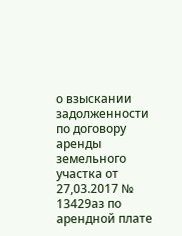о взыскании задолженности по договору аренды земельного участка от 27,03.2017 № 13429аз по арендной плате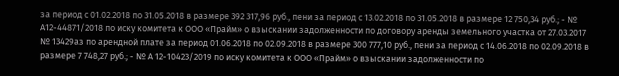за период с 01.02.2018 по 31.05.2018 в размере 392 317,96 руб., пени за период с 13.02.2018 по 31.05.2018 в размере 12 750,34 руб.; - № А12-44871/2018 по иску комитета к ООО «Прайм» о взыскании задолженности по договору аренды земельного участка от 27.03.2017 № 13429аз по арендной плате за период 01.06.2018 по 02.09.2018 в размере 300 777,10 руб., пени за период с 14.06.2018 по 02.09.2018 в размере 7 748,27 руб.; - № А 12-10423/2019 по иску комитета к ООО «Прайм» о взыскании задолженности по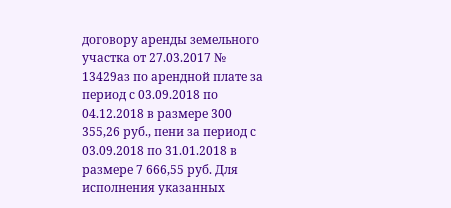договору аренды земельного участка от 27.03.2017 № 13429аз по арендной плате за период с 03.09.2018 по 04.12.2018 в размере 300 355,26 руб., пени за период с 03.09.2018 по 31.01.2018 в размере 7 666,55 руб. Для исполнения указанных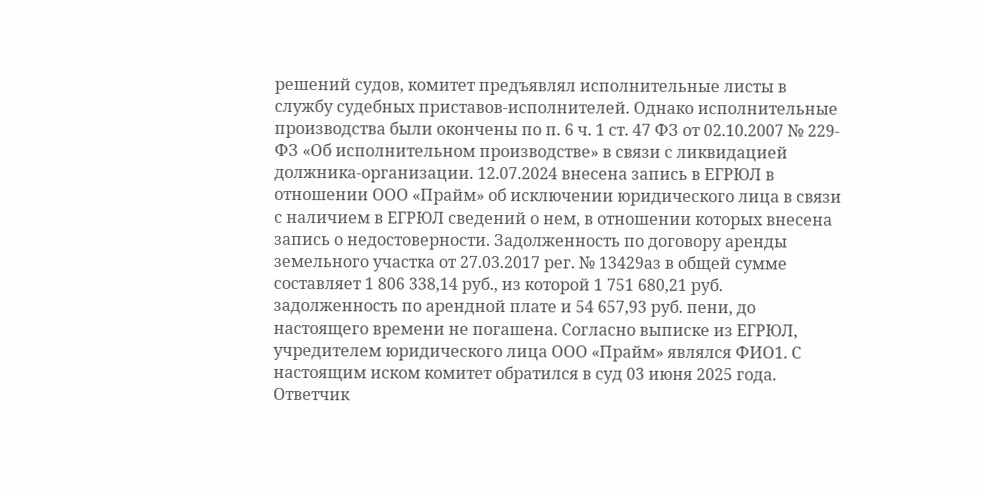решений судов, комитет предъявлял исполнительные листы в службу судебных приставов-исполнителей. Однако исполнительные производства были окончены по п. 6 ч. 1 ст. 47 ФЗ от 02.10.2007 № 229-ФЗ «Об исполнительном производстве» в связи с ликвидацией должника-организации. 12.07.2024 внесена запись в ЕГРЮЛ в отношении ООО «Прайм» об исключении юридического лица в связи с наличием в ЕГРЮЛ сведений о нем, в отношении которых внесена запись о недостоверности. Задолженность по договору аренды земельного участка от 27.03.2017 рег. № 13429аз в общей сумме составляет 1 806 338,14 руб., из которой 1 751 680,21 руб. задолженность по арендной плате и 54 657,93 руб. пени, до настоящего времени не погашена. Согласно выписке из ЕГРЮЛ, учредителем юридического лица ООО «Прайм» являлся ФИО1. С настоящим иском комитет обратился в суд 03 июня 2025 года. Ответчик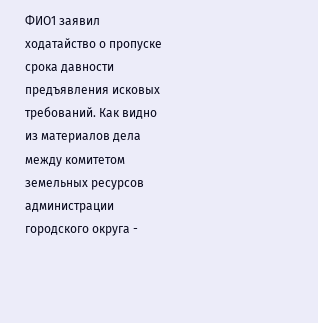ФИО1 заявил ходатайство о пропуске срока давности предъявления исковых требований. Как видно из материалов дела между комитетом земельных ресурсов администрации городского округа -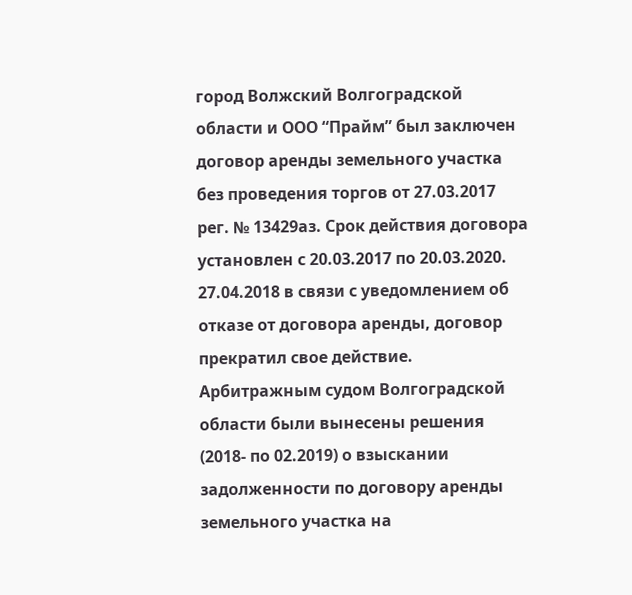город Волжский Волгоградской области и ООО “Прайм” был заключен договор аренды земельного участка без проведения торгов от 27.03.2017 рег. № 13429аз. Срок действия договора установлен с 20.03.2017 по 20.03.2020. 27.04.2018 в связи с уведомлением об отказе от договора аренды, договор прекратил свое действие. Арбитражным судом Волгоградской области были вынесены решения (2018- по 02.2019) о взыскании задолженности по договору аренды земельного участка на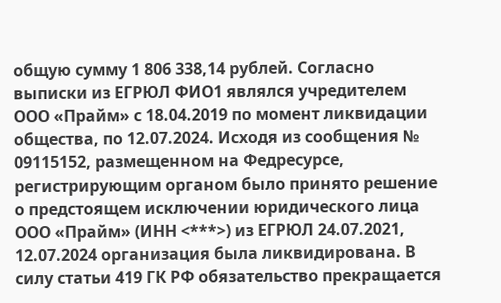общую сумму 1 806 338,14 рублей. Согласно выписки из ЕГРЮЛ ФИО1 являлся учредителем ООО «Прайм» с 18.04.2019 по момент ликвидации общества, по 12.07.2024. Исходя из сообщения № 09115152, размещенном на Федресурсе, регистрирующим органом было принято решение о предстоящем исключении юридического лица ООО «Прайм» (ИНН <***>) из ЕГРЮЛ 24.07.2021, 12.07.2024 организация была ликвидирована. В силу статьи 419 ГК РФ обязательство прекращается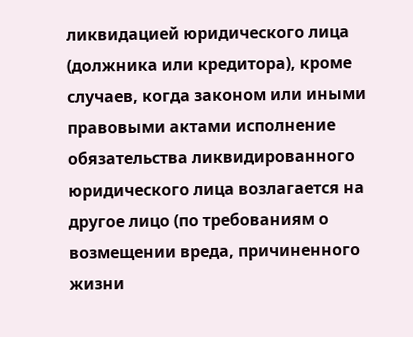ликвидацией юридического лица (должника или кредитора), кроме случаев, когда законом или иными правовыми актами исполнение обязательства ликвидированного юридического лица возлагается на другое лицо (по требованиям о возмещении вреда, причиненного жизни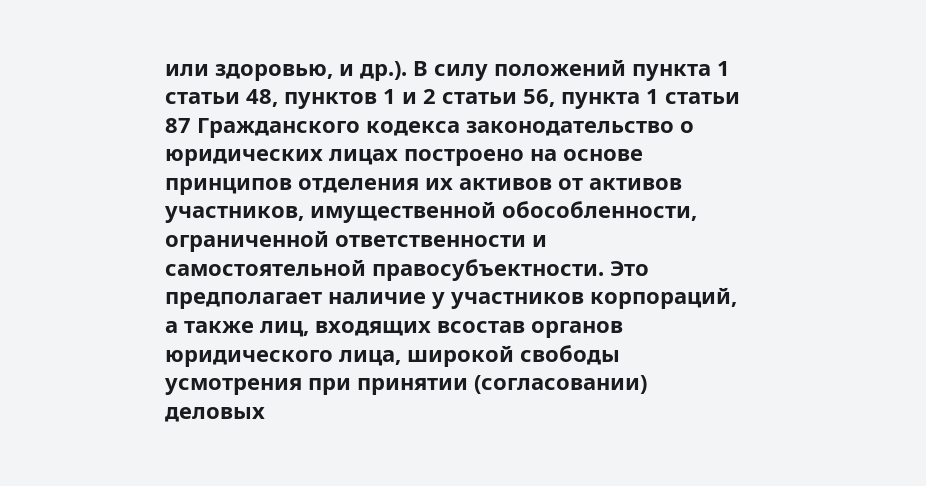или здоровью, и др.). В силу положений пункта 1 статьи 48, пунктов 1 и 2 статьи 56, пункта 1 статьи 87 Гражданского кодекса законодательство о юридических лицах построено на основе принципов отделения их активов от активов участников, имущественной обособленности, ограниченной ответственности и самостоятельной правосубъектности. Это предполагает наличие у участников корпораций, а также лиц, входящих всостав органов юридического лица, широкой свободы усмотрения при принятии (согласовании) деловых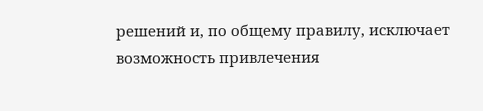решений и, по общему правилу, исключает возможность привлечения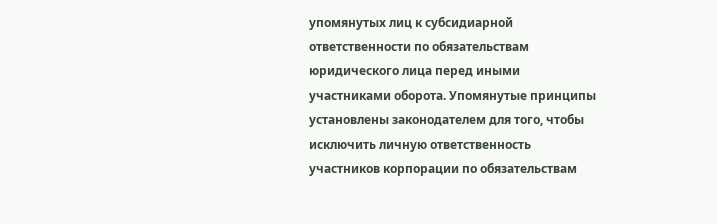упомянутых лиц к субсидиарной ответственности по обязательствам юридического лица перед иными участниками оборота. Упомянутые принципы установлены законодателем для того, чтобы исключить личную ответственность участников корпорации по обязательствам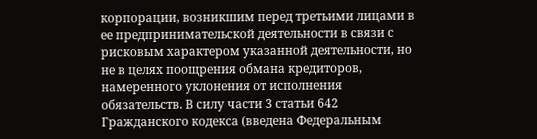корпорации, возникшим перед третьими лицами в ее предпринимательской деятельности в связи с рисковым характером указанной деятельности, но не в целях поощрения обмана кредиторов, намеренного уклонения от исполнения обязательств. В силу части 3 статьи 642 Гражданского кодекса (введена Федеральным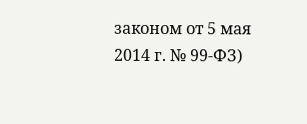законом от 5 мая 2014 г. № 99-ФЗ)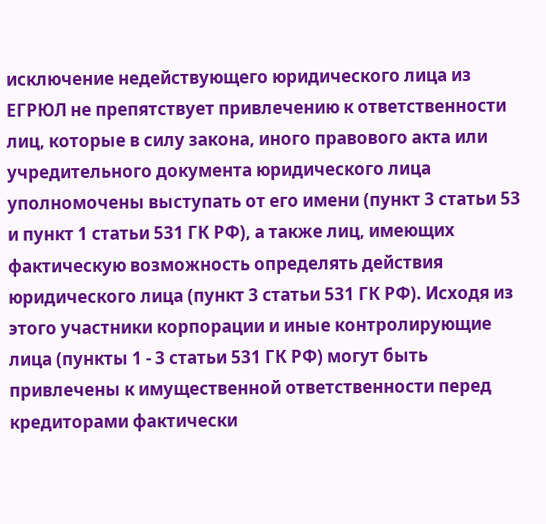исключение недействующего юридического лица из ЕГРЮЛ не препятствует привлечению к ответственности лиц, которые в силу закона, иного правового акта или учредительного документа юридического лица уполномочены выступать от его имени (пункт 3 статьи 53 и пункт 1 статьи 531 ГК РФ), а также лиц, имеющих фактическую возможность определять действия юридического лица (пункт 3 статьи 531 ГК РФ). Исходя из этого участники корпорации и иные контролирующие лица (пункты 1 - 3 статьи 531 ГК РФ) могут быть привлечены к имущественной ответственности перед кредиторами фактически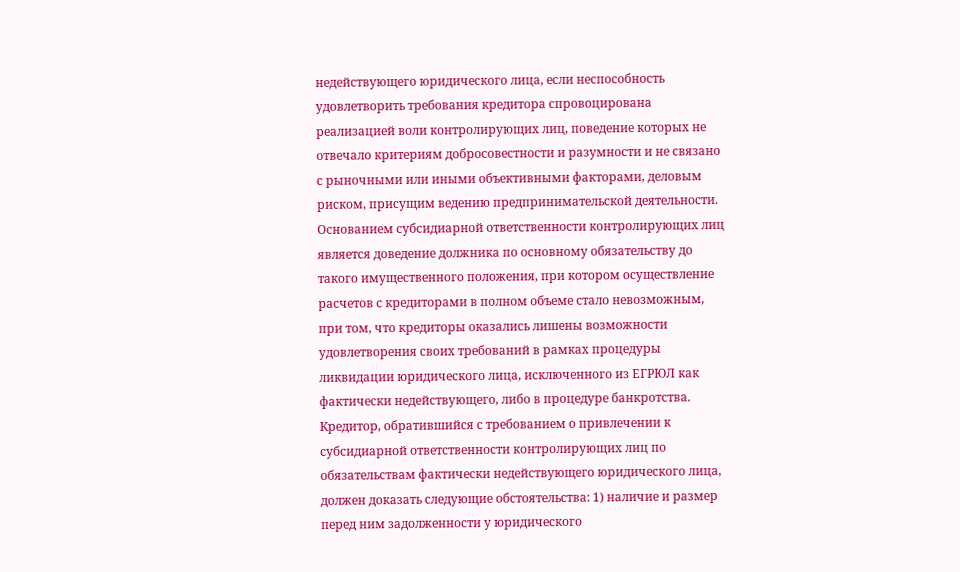недействующего юридического лица, если неспособность удовлетворить требования кредитора спровоцирована реализацией воли контролирующих лиц, поведение которых не отвечало критериям добросовестности и разумности и не связано с рыночными или иными объективными факторами, деловым риском, присущим ведению предпринимательской деятельности. Основанием субсидиарной ответственности контролирующих лиц является доведение должника по основному обязательству до такого имущественного положения, при котором осуществление расчетов с кредиторами в полном объеме стало невозможным, при том, что кредиторы оказались лишены возможности удовлетворения своих требований в рамках процедуры ликвидации юридического лица, исключенного из ЕГРЮЛ как фактически недействующего, либо в процедуре банкротства. Кредитор, обратившийся с требованием о привлечении к субсидиарной ответственности контролирующих лиц по обязательствам фактически недействующего юридического лица, должен доказать следующие обстоятельства: 1) наличие и размер перед ним задолженности у юридического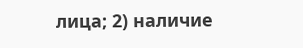лица; 2) наличие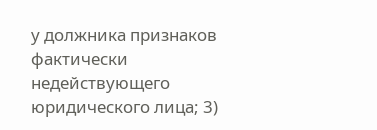у должника признаков фактически недействующего юридического лица; 3)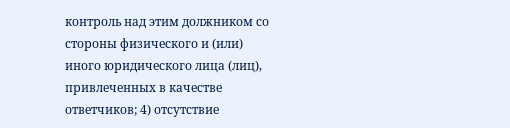контроль над этим должником со стороны физического и (или) иного юридического лица (лиц), привлеченных в качестве ответчиков; 4) отсутствие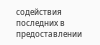содействия последних в предоставлении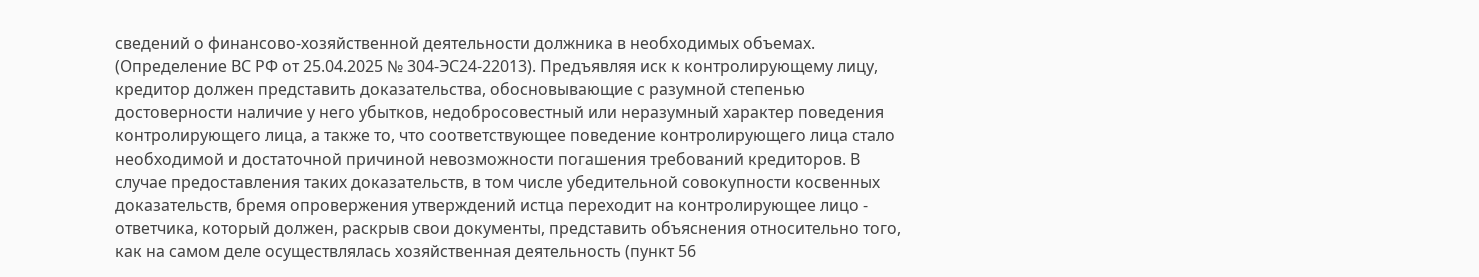сведений о финансово-хозяйственной деятельности должника в необходимых объемах. (Определение ВС РФ от 25.04.2025 № 304-ЭС24-22013). Предъявляя иск к контролирующему лицу, кредитор должен представить доказательства, обосновывающие с разумной степенью достоверности наличие у него убытков, недобросовестный или неразумный характер поведения контролирующего лица, а также то, что соответствующее поведение контролирующего лица стало необходимой и достаточной причиной невозможности погашения требований кредиторов. В случае предоставления таких доказательств, в том числе убедительной совокупности косвенных доказательств, бремя опровержения утверждений истца переходит на контролирующее лицо - ответчика, который должен, раскрыв свои документы, представить объяснения относительно того, как на самом деле осуществлялась хозяйственная деятельность (пункт 56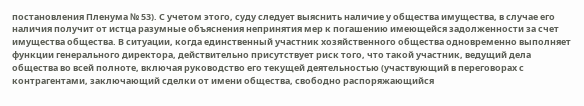постановления Пленума № 53). С учетом этого, суду следует выяснить наличие у общества имущества, в случае его наличия получит от истца разумные объяснения непринятия мер к погашению имеющейся задолженности за счет имущества общества. В ситуации, когда единственный участник хозяйственного общества одновременно выполняет функции генерального директора, действительно присутствует риск того, что такой участник, ведущий дела общества во всей полноте, включая руководство его текущей деятельностью (участвующий в переговорах с контрагентами, заключающий сделки от имени общества, свободно распоряжающийся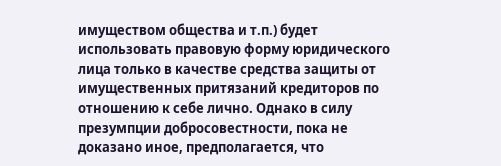имуществом общества и т.п.) будет использовать правовую форму юридического лица только в качестве средства защиты от имущественных притязаний кредиторов по отношению к себе лично. Однако в силу презумпции добросовестности, пока не доказано иное, предполагается, что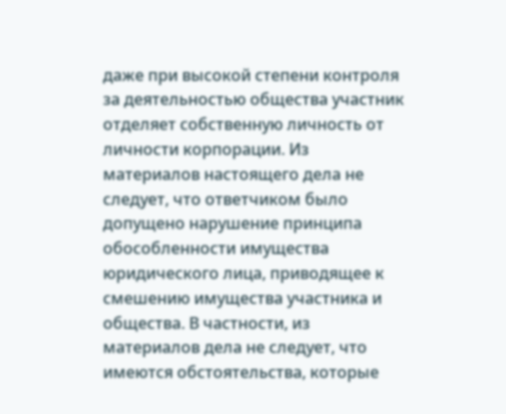даже при высокой степени контроля за деятельностью общества участник отделяет собственную личность от личности корпорации. Из материалов настоящего дела не следует, что ответчиком было допущено нарушение принципа обособленности имущества юридического лица, приводящее к смешению имущества участника и общества. В частности, из материалов дела не следует, что имеются обстоятельства, которые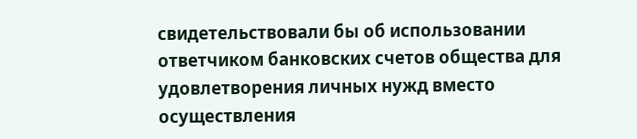свидетельствовали бы об использовании ответчиком банковских счетов общества для удовлетворения личных нужд вместо осуществления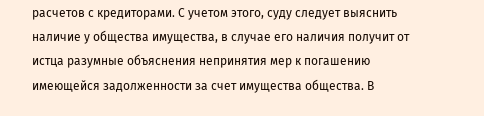расчетов с кредиторами. С учетом этого, суду следует выяснить наличие у общества имущества, в случае его наличия получит от истца разумные объяснения непринятия мер к погашению имеющейся задолженности за счет имущества общества. В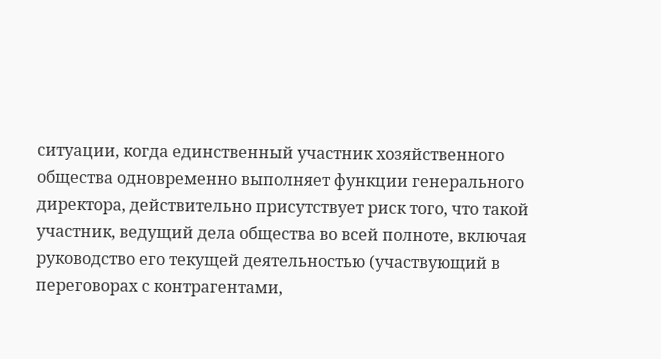ситуации, когда единственный участник хозяйственного общества одновременно выполняет функции генерального директора, действительно присутствует риск того, что такой участник, ведущий дела общества во всей полноте, включая руководство его текущей деятельностью (участвующий в переговорах с контрагентами,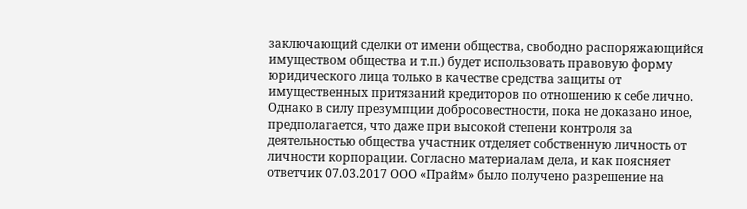заключающий сделки от имени общества, свободно распоряжающийся имуществом общества и т.п.) будет использовать правовую форму юридического лица только в качестве средства защиты от имущественных притязаний кредиторов по отношению к себе лично. Однако в силу презумпции добросовестности, пока не доказано иное, предполагается, что даже при высокой степени контроля за деятельностью общества участник отделяет собственную личность от личности корпорации. Согласно материалам дела, и как поясняет ответчик 07.03.2017 ООО «Прайм» было получено разрешение на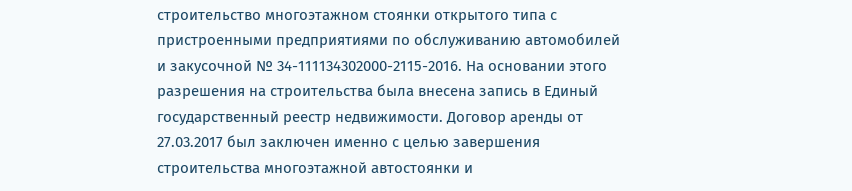строительство многоэтажном стоянки открытого типа с пристроенными предприятиями по обслуживанию автомобилей и закусочной № 34-111134302000-2115-2016. На основании этого разрешения на строительства была внесена запись в Единый государственный реестр недвижимости. Договор аренды от 27.03.2017 был заключен именно с целью завершения строительства многоэтажной автостоянки и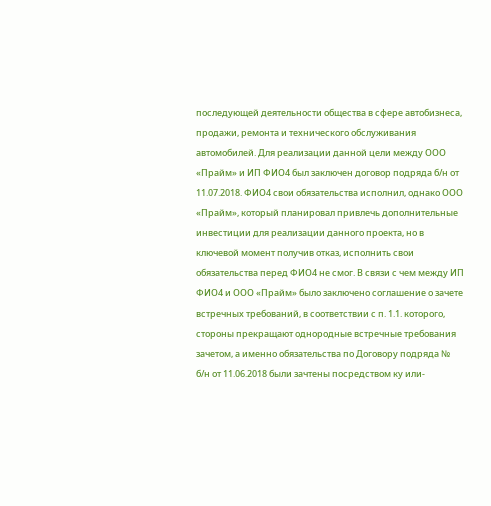последующей деятельности общества в сфере автобизнеса, продажи, ремонта и технического обслуживания автомобилей. Для реализации данной цели между ООО «Прайм» и ИП ФИО4 был заключен договор подряда б/н от 11.07.2018. ФИО4 свои обязательства исполнил, однако ООО «Прайм», который планировал привлечь дополнительные инвестиции для реализации данного проекта, но в ключевой момент получив отказ, исполнить свои обязательства перед ФИО4 не смог. В связи с чем между ИП ФИО4 и ООО «Прайм» было заключено соглашение о зачете встречных требований, в соответствии с п. 1.1. которого, стороны прекращают однородные встречные требования зачетом, а именно обязательства по Договору подряда № б/н от 11.06.2018 были зачтены посредством ку или-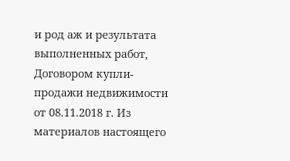и род аж и результата выполненных работ, Договором купли-продажи недвижимости от 08.11.2018 г. Из материалов настоящего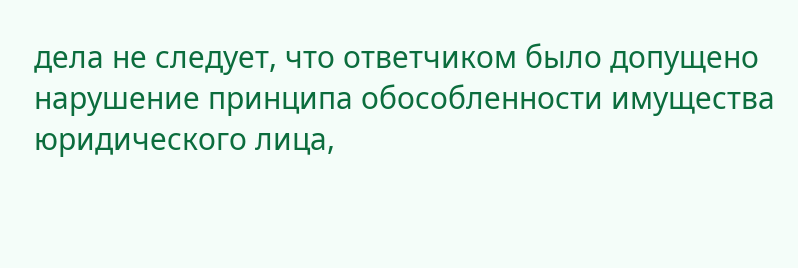дела не следует, что ответчиком было допущено нарушение принципа обособленности имущества юридического лица,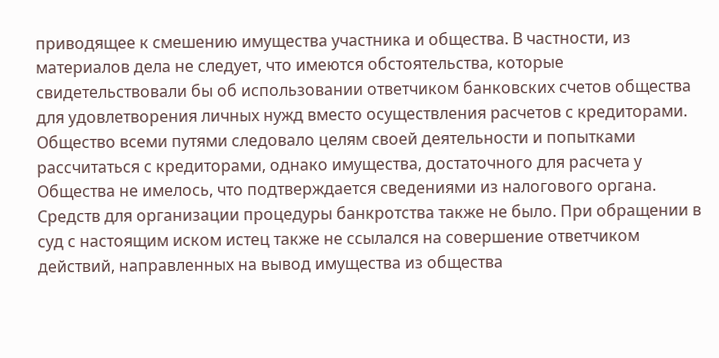приводящее к смешению имущества участника и общества. В частности, из материалов дела не следует, что имеются обстоятельства, которые свидетельствовали бы об использовании ответчиком банковских счетов общества для удовлетворения личных нужд вместо осуществления расчетов с кредиторами. Общество всеми путями следовало целям своей деятельности и попытками рассчитаться с кредиторами, однако имущества, достаточного для расчета у Общества не имелось, что подтверждается сведениями из налогового органа. Средств для организации процедуры банкротства также не было. При обращении в суд с настоящим иском истец также не ссылался на совершение ответчиком действий, направленных на вывод имущества из общества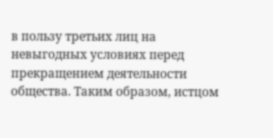в пользу третьих лиц на невыгодных условиях перед прекращением деятельности общества. Таким образом, истцом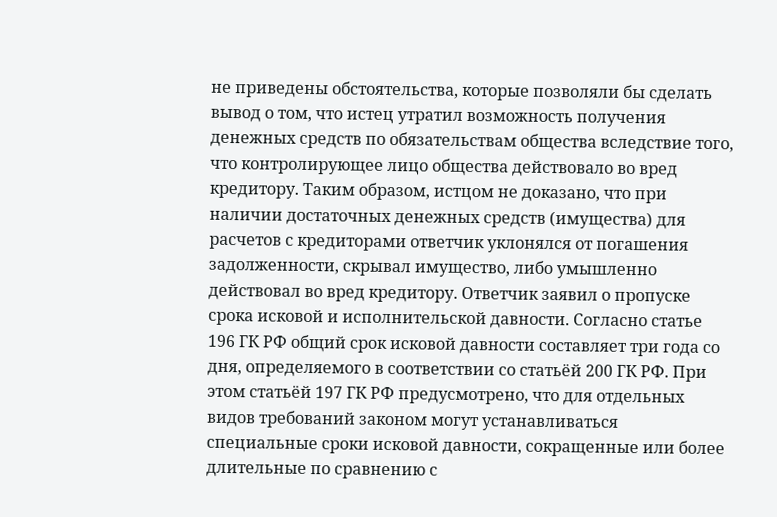не приведены обстоятельства, которые позволяли бы сделать вывод о том, что истец утратил возможность получения денежных средств по обязательствам общества вследствие того, что контролирующее лицо общества действовало во вред кредитору. Таким образом, истцом не доказано, что при наличии достаточных денежных средств (имущества) для расчетов с кредиторами ответчик уклонялся от погашения задолженности, скрывал имущество, либо умышленно действовал во вред кредитору. Ответчик заявил о пропуске срока исковой и исполнительской давности. Согласно статье 196 ГК РФ общий срок исковой давности составляет три года со дня, определяемого в соответствии со статьёй 200 ГК РФ. При этом статьёй 197 ГК РФ предусмотрено, что для отдельных видов требований законом могут устанавливаться специальные сроки исковой давности, сокращенные или более длительные по сравнению с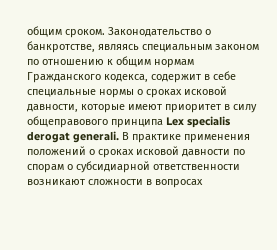общим сроком. Законодательство о банкротстве, являясь специальным законом по отношению к общим нормам Гражданского кодекса, содержит в себе специальные нормы о сроках исковой давности, которые имеют приоритет в силу общеправового принципа Lex specialis derogat generali. В практике применения положений о сроках исковой давности по спорам о субсидиарной ответственности возникают сложности в вопросах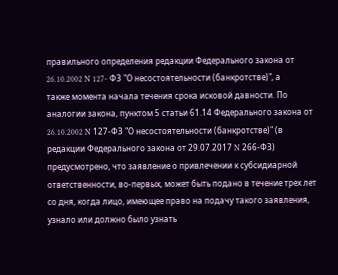правильного определения редакции Федерального закона от 26.10.2002 N 127- ФЗ "О несостоятельности (банкротстве)", а также момента начала течения срока исковой давности. По аналогии закона, пунктом 5 статьи 61.14 Федерального закона от 26.10.2002 N 127-ФЗ "О несостоятельности (банкротстве)" (в редакции Федерального закона от 29.07.2017 N 266-ФЗ) предусмотрено, что заявление о привлечении к субсидиарной ответственности, во-первых, может быть подано в течение трех лет со дня, когда лицо, имеющее право на подачу такого заявления, узнало или должно было узнать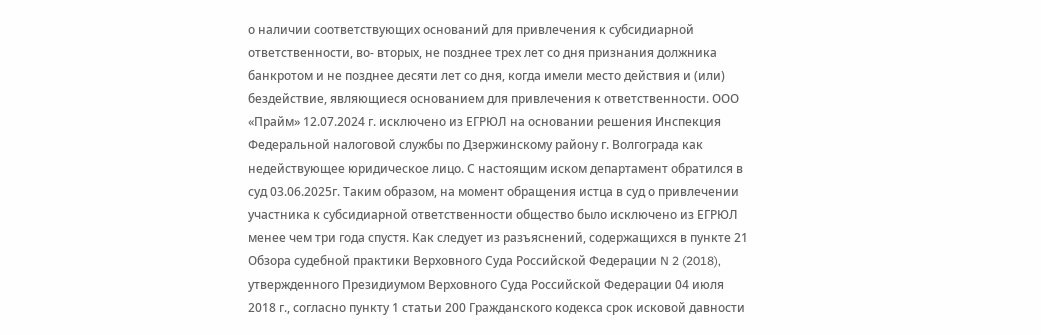о наличии соответствующих оснований для привлечения к субсидиарной ответственности, во- вторых, не позднее трех лет со дня признания должника банкротом и не позднее десяти лет со дня, когда имели место действия и (или) бездействие, являющиеся основанием для привлечения к ответственности. ООО «Прайм» 12.07.2024 г. исключено из ЕГРЮЛ на основании решения Инспекция Федеральной налоговой службы по Дзержинскому району г. Волгограда как недействующее юридическое лицо. С настоящим иском департамент обратился в суд 03.06.2025г. Таким образом, на момент обращения истца в суд о привлечении участника к субсидиарной ответственности общество было исключено из ЕГРЮЛ менее чем три года спустя. Как следует из разъяснений, содержащихся в пункте 21 Обзора судебной практики Верховного Суда Российской Федерации N 2 (2018), утвержденного Президиумом Верховного Суда Российской Федерации 04 июля 2018 г., согласно пункту 1 статьи 200 Гражданского кодекса срок исковой давности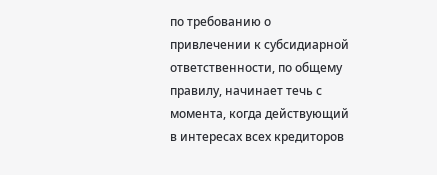по требованию о привлечении к субсидиарной ответственности, по общему правилу, начинает течь с момента, когда действующий в интересах всех кредиторов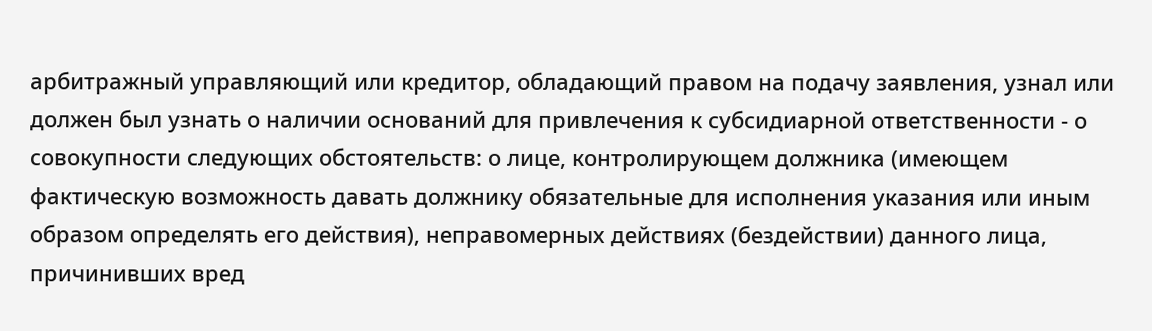арбитражный управляющий или кредитор, обладающий правом на подачу заявления, узнал или должен был узнать о наличии оснований для привлечения к субсидиарной ответственности - о совокупности следующих обстоятельств: о лице, контролирующем должника (имеющем фактическую возможность давать должнику обязательные для исполнения указания или иным образом определять его действия), неправомерных действиях (бездействии) данного лица, причинивших вред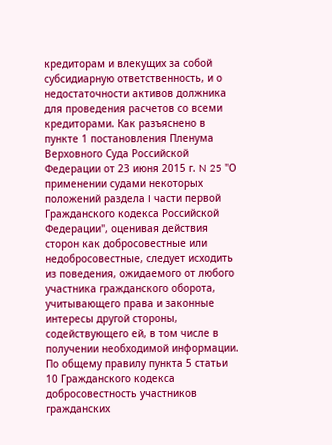кредиторам и влекущих за собой субсидиарную ответственность, и о недостаточности активов должника для проведения расчетов со всеми кредиторами. Как разъяснено в пункте 1 постановления Пленума Верховного Суда Российской Федерации от 23 июня 2015 г. N 25 "О применении судами некоторых положений раздела I части первой Гражданского кодекса Российской Федерации", оценивая действия сторон как добросовестные или недобросовестные, следует исходить из поведения, ожидаемого от любого участника гражданского оборота, учитывающего права и законные интересы другой стороны, содействующего ей, в том числе в получении необходимой информации. По общему правилу пункта 5 статьи 10 Гражданского кодекса добросовестность участников гражданских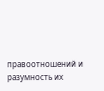правоотношений и разумность их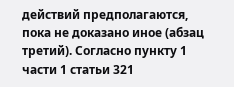действий предполагаются, пока не доказано иное (абзац третий). Согласно пункту 1 части 1 статьи 321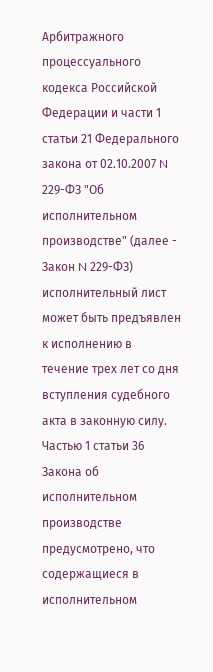Арбитражного процессуального кодекса Российской Федерации и части 1 статьи 21 Федерального закона от 02.10.2007 N 229-ФЗ "Об исполнительном производстве" (далее - Закон N 229-ФЗ) исполнительный лист может быть предъявлен к исполнению в течение трех лет со дня вступления судебного акта в законную силу. Частью 1 статьи 36 Закона об исполнительном производстве предусмотрено, что содержащиеся в исполнительном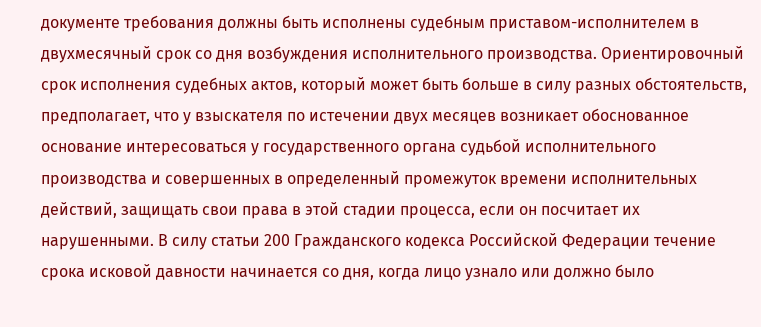документе требования должны быть исполнены судебным приставом-исполнителем в двухмесячный срок со дня возбуждения исполнительного производства. Ориентировочный срок исполнения судебных актов, который может быть больше в силу разных обстоятельств, предполагает, что у взыскателя по истечении двух месяцев возникает обоснованное основание интересоваться у государственного органа судьбой исполнительного производства и совершенных в определенный промежуток времени исполнительных действий, защищать свои права в этой стадии процесса, если он посчитает их нарушенными. В силу статьи 200 Гражданского кодекса Российской Федерации течение срока исковой давности начинается со дня, когда лицо узнало или должно было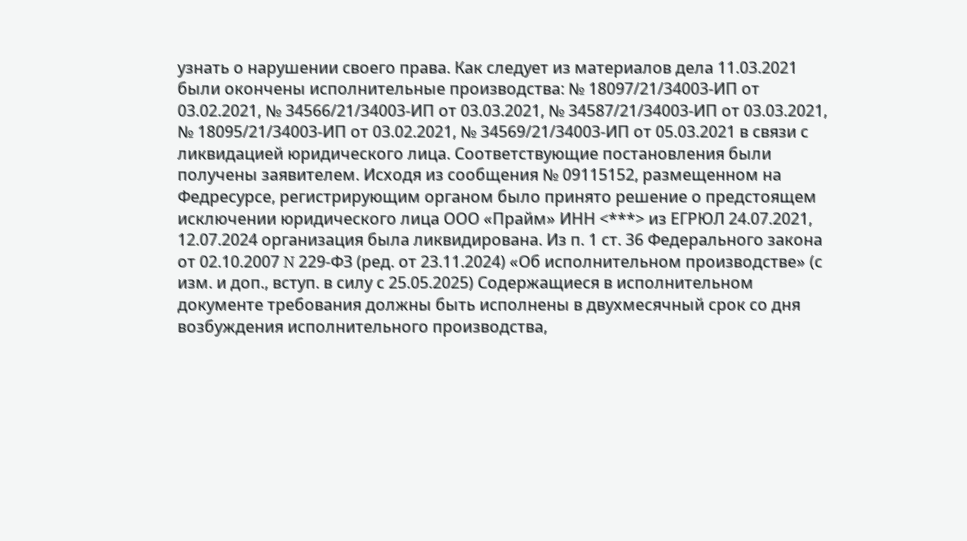узнать о нарушении своего права. Как следует из материалов дела 11.03.2021 были окончены исполнительные производства: № 18097/21/34003-ИП от 03.02.2021, № 34566/21/34003-ИП от 03.03.2021, № 34587/21/34003-ИП от 03.03.2021, № 18095/21/34003-ИП от 03.02.2021, № 34569/21/34003-ИП от 05.03.2021 в связи с ликвидацией юридического лица. Соответствующие постановления были получены заявителем. Исходя из сообщения № 09115152, размещенном на Федресурсе, регистрирующим органом было принято решение о предстоящем исключении юридического лица ООО «Прайм» ИНН <***> из ЕГРЮЛ 24.07.2021, 12.07.2024 организация была ликвидирована. Из п. 1 ст. 36 Федерального закона от 02.10.2007 N 229-ФЗ (ред. от 23.11.2024) «Об исполнительном производстве» (с изм. и доп., вступ. в силу с 25.05.2025) Содержащиеся в исполнительном документе требования должны быть исполнены в двухмесячный срок со дня возбуждения исполнительного производства,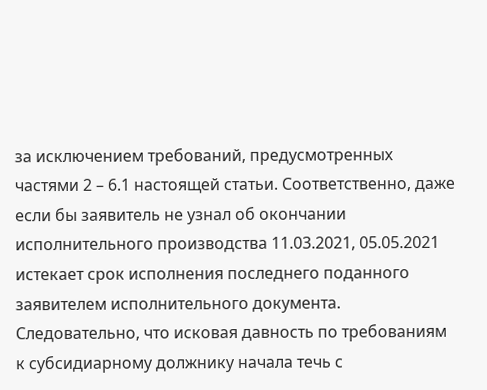за исключением требований, предусмотренных частями 2 – 6.1 настоящей статьи. Соответственно, даже если бы заявитель не узнал об окончании исполнительного производства 11.03.2021, 05.05.2021 истекает срок исполнения последнего поданного заявителем исполнительного документа. Следовательно, что исковая давность по требованиям к субсидиарному должнику начала течь с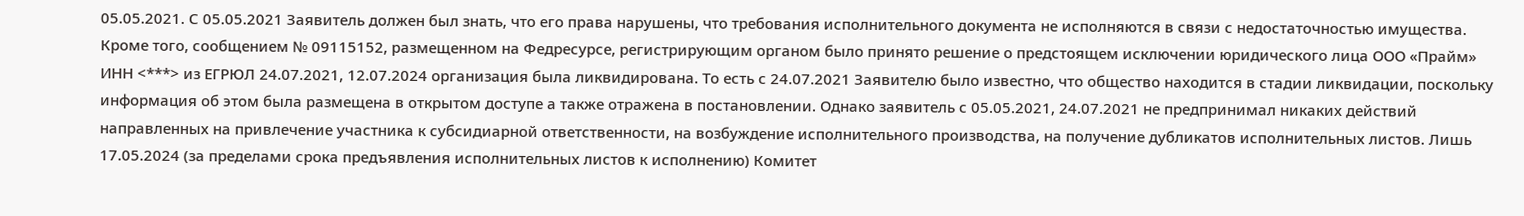05.05.2021. С 05.05.2021 Заявитель должен был знать, что его права нарушены, что требования исполнительного документа не исполняются в связи с недостаточностью имущества. Кроме того, сообщением № 09115152, размещенном на Федресурсе, регистрирующим органом было принято решение о предстоящем исключении юридического лица ООО «Прайм» ИНН <***> из ЕГРЮЛ 24.07.2021, 12.07.2024 организация была ликвидирована. То есть с 24.07.2021 Заявителю было известно, что общество находится в стадии ликвидации, поскольку информация об этом была размещена в открытом доступе а также отражена в постановлении. Однако заявитель с 05.05.2021, 24.07.2021 не предпринимал никаких действий направленных на привлечение участника к субсидиарной ответственности, на возбуждение исполнительного производства, на получение дубликатов исполнительных листов. Лишь 17.05.2024 (за пределами срока предъявления исполнительных листов к исполнению) Комитет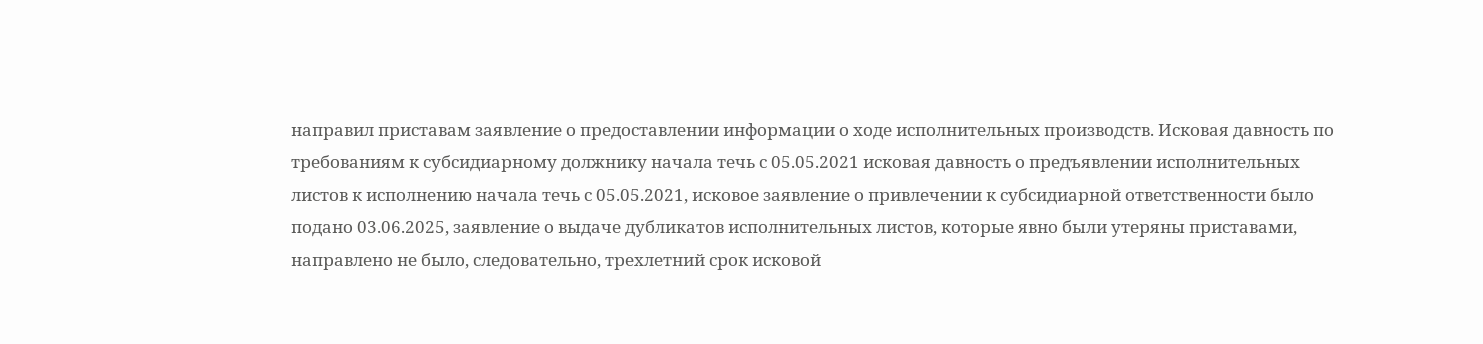направил приставам заявление о предоставлении информации о ходе исполнительных производств. Исковая давность по требованиям к субсидиарному должнику начала течь с 05.05.2021 исковая давность о предъявлении исполнительных листов к исполнению начала течь с 05.05.2021, исковое заявление о привлечении к субсидиарной ответственности было подано 03.06.2025, заявление о выдаче дубликатов исполнительных листов, которые явно были утеряны приставами, направлено не было, следовательно, трехлетний срок исковой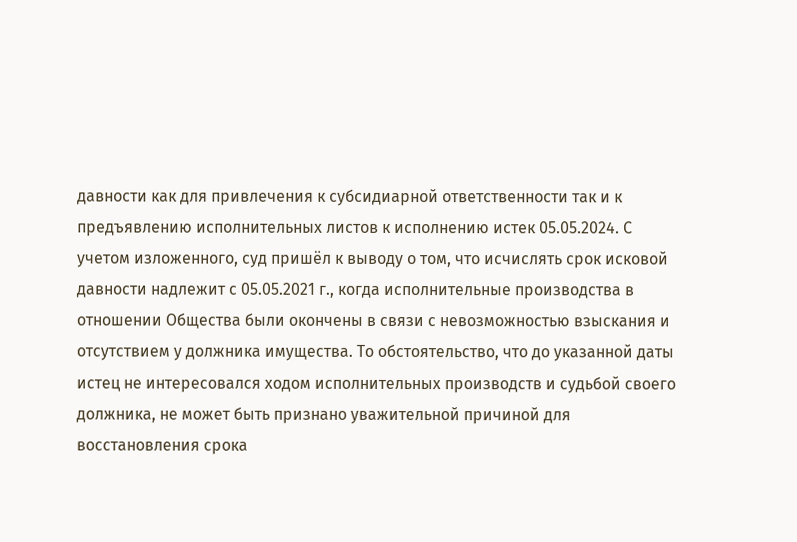давности как для привлечения к субсидиарной ответственности так и к предъявлению исполнительных листов к исполнению истек 05.05.2024. С учетом изложенного, суд пришёл к выводу о том, что исчислять срок исковой давности надлежит с 05.05.2021 г., когда исполнительные производства в отношении Общества были окончены в связи с невозможностью взыскания и отсутствием у должника имущества. То обстоятельство, что до указанной даты истец не интересовался ходом исполнительных производств и судьбой своего должника, не может быть признано уважительной причиной для восстановления срока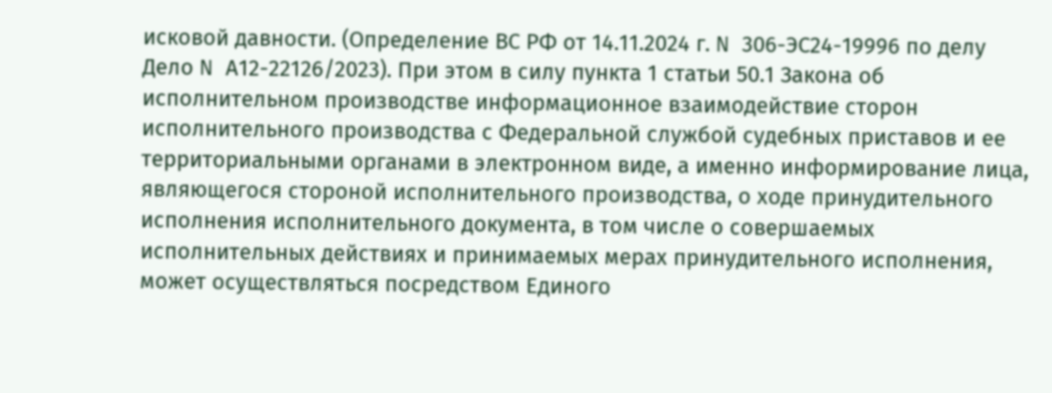исковой давности. (Определение ВС РФ от 14.11.2024 г. N 306-ЭС24-19996 по делу Дело N А12-22126/2023). При этом в силу пункта 1 статьи 50.1 Закона об исполнительном производстве информационное взаимодействие сторон исполнительного производства с Федеральной службой судебных приставов и ее территориальными органами в электронном виде, а именно информирование лица, являющегося стороной исполнительного производства, о ходе принудительного исполнения исполнительного документа, в том числе о совершаемых исполнительных действиях и принимаемых мерах принудительного исполнения, может осуществляться посредством Единого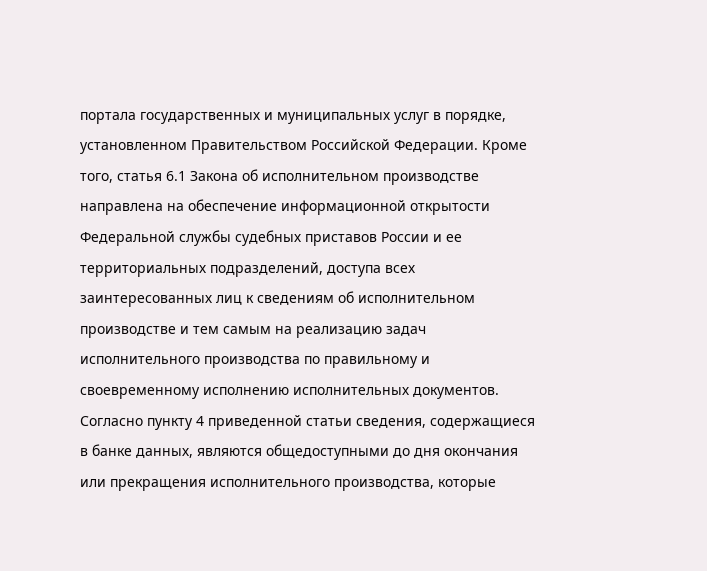портала государственных и муниципальных услуг в порядке, установленном Правительством Российской Федерации. Кроме того, статья 6.1 Закона об исполнительном производстве направлена на обеспечение информационной открытости Федеральной службы судебных приставов России и ее территориальных подразделений, доступа всех заинтересованных лиц к сведениям об исполнительном производстве и тем самым на реализацию задач исполнительного производства по правильному и своевременному исполнению исполнительных документов. Согласно пункту 4 приведенной статьи сведения, содержащиеся в банке данных, являются общедоступными до дня окончания или прекращения исполнительного производства, которые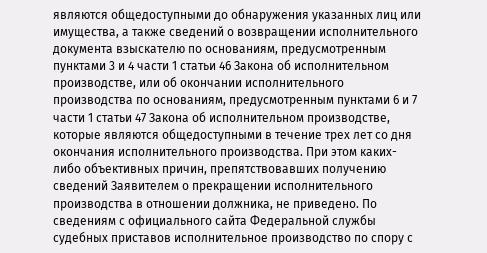являются общедоступными до обнаружения указанных лиц или имущества, а также сведений о возвращении исполнительного документа взыскателю по основаниям, предусмотренным пунктами 3 и 4 части 1 статьи 46 Закона об исполнительном производстве, или об окончании исполнительного производства по основаниям, предусмотренным пунктами 6 и 7 части 1 статьи 47 Закона об исполнительном производстве, которые являются общедоступными в течение трех лет со дня окончания исполнительного производства. При этом каких-либо объективных причин, препятствовавших получению сведений Заявителем о прекращении исполнительного производства в отношении должника, не приведено. По сведениям с официального сайта Федеральной службы судебных приставов исполнительное производство по спору с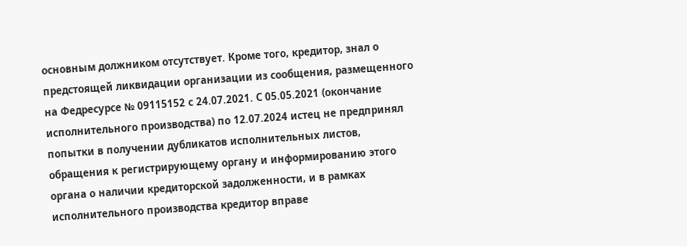основным должником отсутствует. Кроме того, кредитор, знал о предстоящей ликвидации организации из сообщения, размещенного на Федресурсе № 09115152 с 24.07.2021. С 05.05.2021 (окончание исполнительного производства) по 12.07.2024 истец не предпринял попытки в получении дубликатов исполнительных листов, обращения к регистрирующему органу и информированию этого органа о наличии кредиторской задолженности, и в рамках исполнительного производства кредитор вправе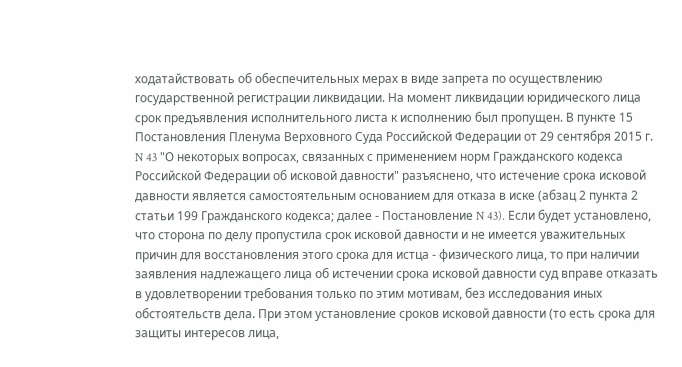ходатайствовать об обеспечительных мерах в виде запрета по осуществлению государственной регистрации ликвидации. На момент ликвидации юридического лица срок предъявления исполнительного листа к исполнению был пропущен. В пункте 15 Постановления Пленума Верховного Суда Российской Федерации от 29 сентября 2015 г. N 43 "О некоторых вопросах, связанных с применением норм Гражданского кодекса Российской Федерации об исковой давности" разъяснено, что истечение срока исковой давности является самостоятельным основанием для отказа в иске (абзац 2 пункта 2 статьи 199 Гражданского кодекса; далее - Постановление N 43). Если будет установлено, что сторона по делу пропустила срок исковой давности и не имеется уважительных причин для восстановления этого срока для истца - физического лица, то при наличии заявления надлежащего лица об истечении срока исковой давности суд вправе отказать в удовлетворении требования только по этим мотивам, без исследования иных обстоятельств дела. При этом установление сроков исковой давности (то есть срока для защиты интересов лица,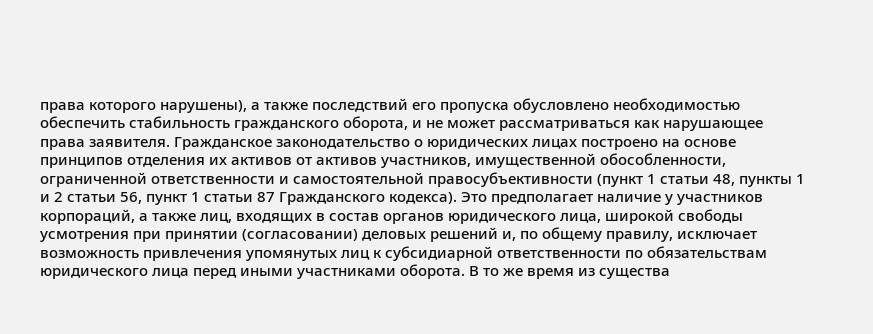права которого нарушены), а также последствий его пропуска обусловлено необходимостью обеспечить стабильность гражданского оборота, и не может рассматриваться как нарушающее права заявителя. Гражданское законодательство о юридических лицах построено на основе принципов отделения их активов от активов участников, имущественной обособленности, ограниченной ответственности и самостоятельной правосубъективности (пункт 1 статьи 48, пункты 1 и 2 статьи 56, пункт 1 статьи 87 Гражданского кодекса). Это предполагает наличие у участников корпораций, а также лиц, входящих в состав органов юридического лица, широкой свободы усмотрения при принятии (согласовании) деловых решений и, по общему правилу, исключает возможность привлечения упомянутых лиц к субсидиарной ответственности по обязательствам юридического лица перед иными участниками оборота. В то же время из существа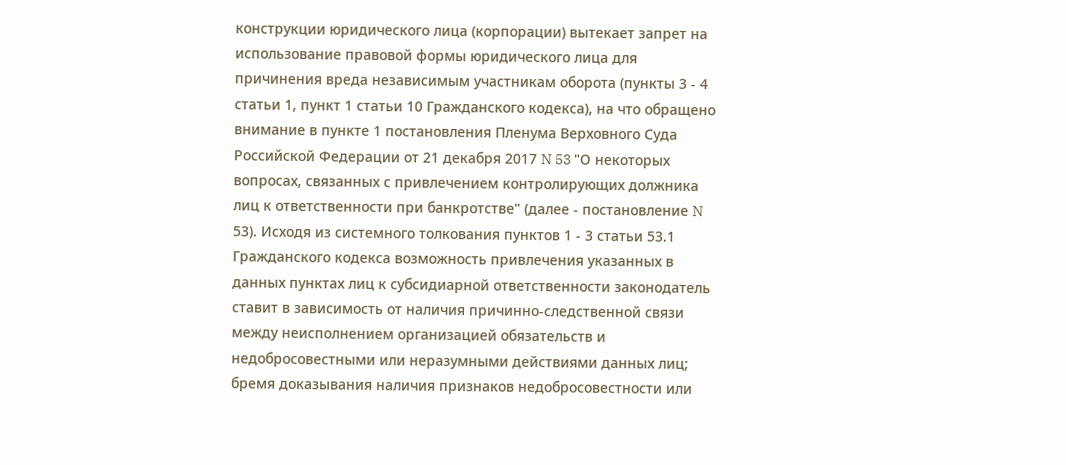конструкции юридического лица (корпорации) вытекает запрет на использование правовой формы юридического лица для причинения вреда независимым участникам оборота (пункты 3 - 4 статьи 1, пункт 1 статьи 10 Гражданского кодекса), на что обращено внимание в пункте 1 постановления Пленума Верховного Суда Российской Федерации от 21 декабря 2017 N 53 "О некоторых вопросах, связанных с привлечением контролирующих должника лиц к ответственности при банкротстве" (далее - постановление N 53). Исходя из системного толкования пунктов 1 - 3 статьи 53.1 Гражданского кодекса возможность привлечения указанных в данных пунктах лиц к субсидиарной ответственности законодатель ставит в зависимость от наличия причинно-следственной связи между неисполнением организацией обязательств и недобросовестными или неразумными действиями данных лиц; бремя доказывания наличия признаков недобросовестности или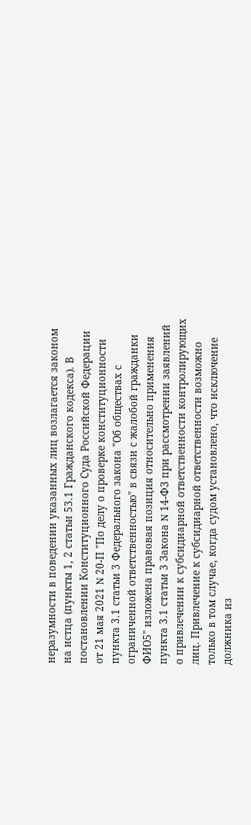неразумности в поведении указанных лиц возлагается законом на истца (пункты 1, 2 статьи 53.1 Гражданского кодекса). В постановлении Конституционного Суда Российской Федерации от 21 мая 2021 N 20-П "По делу о проверке конституционности пункта 3.1 статьи 3 Федерального закона "Об обществах с ограниченной ответственностью" в связи с жалобой гражданки ФИО5" изложена правовая позиция относительно применения пункта 3.1 статьи 3 Закона N 14-ФЗ при рассмотрении заявлений о привлечении к субсидиарной ответственности контролирующих лиц. Привлечение к субсидиарной ответственности возможно только в том случае, когда судом установлено, что исключение должника из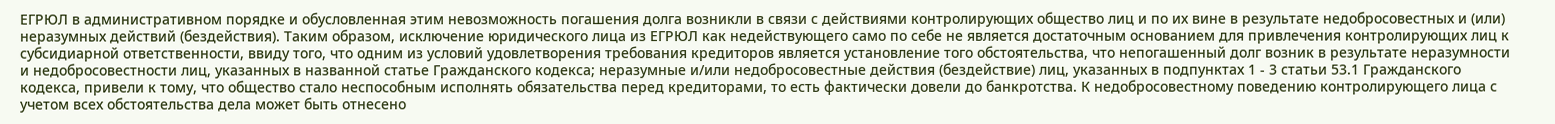ЕГРЮЛ в административном порядке и обусловленная этим невозможность погашения долга возникли в связи с действиями контролирующих общество лиц и по их вине в результате недобросовестных и (или) неразумных действий (бездействия). Таким образом, исключение юридического лица из ЕГРЮЛ как недействующего само по себе не является достаточным основанием для привлечения контролирующих лиц к субсидиарной ответственности, ввиду того, что одним из условий удовлетворения требования кредиторов является установление того обстоятельства, что непогашенный долг возник в результате неразумности и недобросовестности лиц, указанных в названной статье Гражданского кодекса; неразумные и/или недобросовестные действия (бездействие) лиц, указанных в подпунктах 1 - 3 статьи 53.1 Гражданского кодекса, привели к тому, что общество стало неспособным исполнять обязательства перед кредиторами, то есть фактически довели до банкротства. К недобросовестному поведению контролирующего лица с учетом всех обстоятельства дела может быть отнесено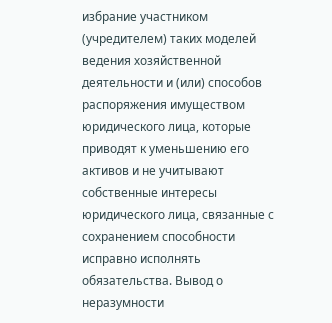избрание участником (учредителем) таких моделей ведения хозяйственной деятельности и (или) способов распоряжения имуществом юридического лица, которые приводят к уменьшению его активов и не учитывают собственные интересы юридического лица, связанные с сохранением способности исправно исполнять обязательства. Вывод о неразумности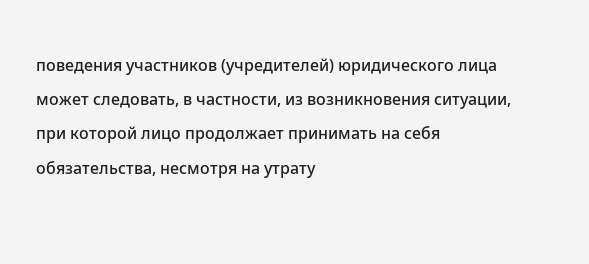поведения участников (учредителей) юридического лица может следовать, в частности, из возникновения ситуации, при которой лицо продолжает принимать на себя обязательства, несмотря на утрату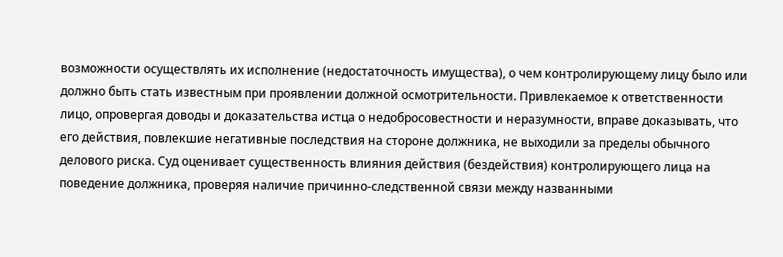возможности осуществлять их исполнение (недостаточность имущества), о чем контролирующему лицу было или должно быть стать известным при проявлении должной осмотрительности. Привлекаемое к ответственности лицо, опровергая доводы и доказательства истца о недобросовестности и неразумности, вправе доказывать, что его действия, повлекшие негативные последствия на стороне должника, не выходили за пределы обычного делового риска. Суд оценивает существенность влияния действия (бездействия) контролирующего лица на поведение должника, проверяя наличие причинно-следственной связи между названными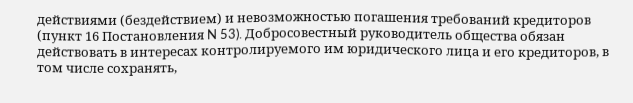действиями (бездействием) и невозможностью погашения требований кредиторов (пункт 16 Постановления N 53). Добросовестный руководитель общества обязан действовать в интересах контролируемого им юридического лица и его кредиторов, в том числе сохранять,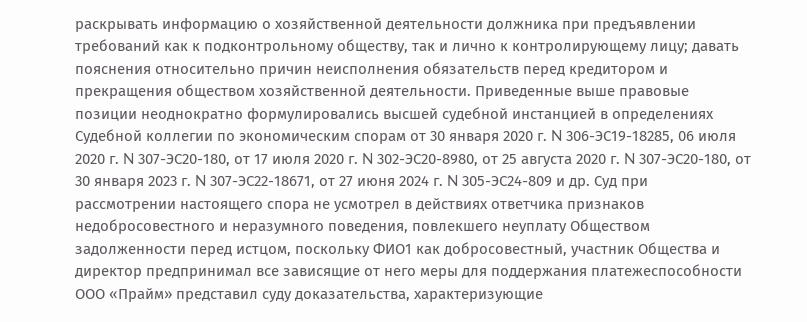раскрывать информацию о хозяйственной деятельности должника при предъявлении требований как к подконтрольному обществу, так и лично к контролирующему лицу; давать пояснения относительно причин неисполнения обязательств перед кредитором и прекращения обществом хозяйственной деятельности. Приведенные выше правовые позиции неоднократно формулировались высшей судебной инстанцией в определениях Судебной коллегии по экономическим спорам от 30 января 2020 г. N 306-ЭС19-18285, 06 июля 2020 г. N 307-ЭС20-180, от 17 июля 2020 г. N 302-ЭС20-8980, от 25 августа 2020 г. N 307-ЭС20-180, от 30 января 2023 г. N 307-ЭС22-18671, от 27 июня 2024 г. N 305-ЭС24-809 и др. Суд при рассмотрении настоящего спора не усмотрел в действиях ответчика признаков недобросовестного и неразумного поведения, повлекшего неуплату Обществом задолженности перед истцом, поскольку ФИО1 как добросовестный, участник Общества и директор предпринимал все зависящие от него меры для поддержания платежеспособности ООО «Прайм» представил суду доказательства, характеризующие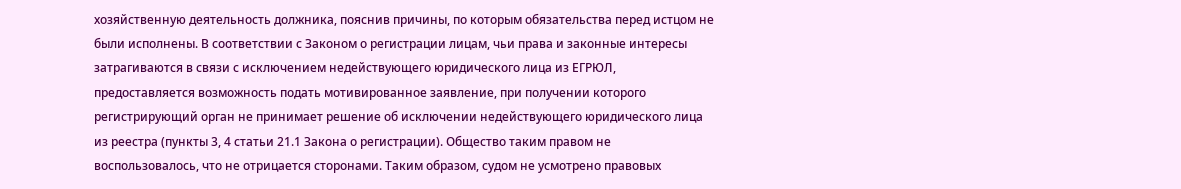хозяйственную деятельность должника, пояснив причины, по которым обязательства перед истцом не были исполнены. В соответствии с Законом о регистрации лицам, чьи права и законные интересы затрагиваются в связи с исключением недействующего юридического лица из ЕГРЮЛ, предоставляется возможность подать мотивированное заявление, при получении которого регистрирующий орган не принимает решение об исключении недействующего юридического лица из реестра (пункты 3, 4 статьи 21.1 Закона о регистрации). Общество таким правом не воспользовалось, что не отрицается сторонами. Таким образом, судом не усмотрено правовых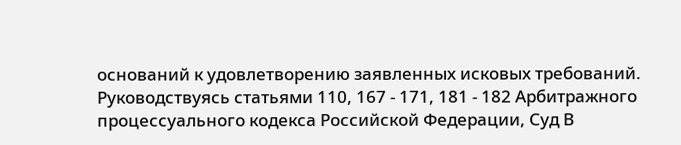оснований к удовлетворению заявленных исковых требований. Руководствуясь статьями 110, 167 - 171, 181 - 182 Арбитражного процессуального кодекса Российской Федерации, Суд В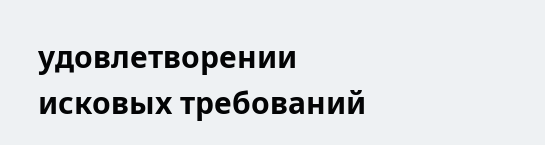удовлетворении исковых требований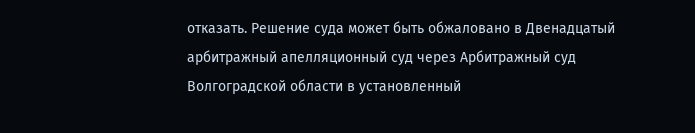отказать. Решение суда может быть обжаловано в Двенадцатый арбитражный апелляционный суд через Арбитражный суд Волгоградской области в установленный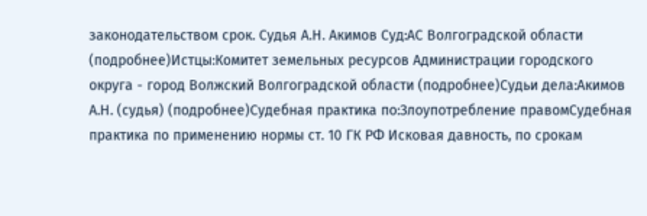законодательством срок. Судья А.Н. Акимов Суд:АС Волгоградской области (подробнее)Истцы:Комитет земельных ресурсов Администрации городского округа - город Волжский Волгоградской области (подробнее)Судьи дела:Акимов А.Н. (судья) (подробнее)Судебная практика по:Злоупотребление правомСудебная практика по применению нормы ст. 10 ГК РФ Исковая давность, по срокам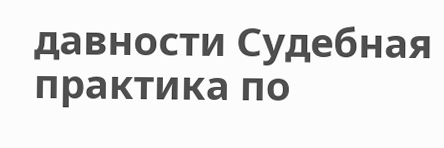давности Судебная практика по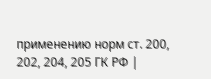применению норм ст. 200, 202, 204, 205 ГК РФ |